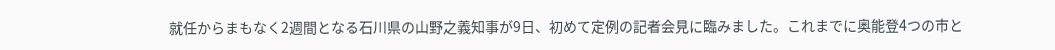就任からまもなく2週間となる石川県の山野之義知事が9日、初めて定例の記者会見に臨みました。これまでに奥能登4つの市と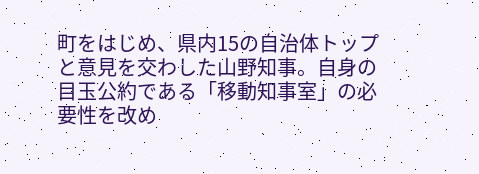町をはじめ、県内15の自治体トップと意見を交わした山野知事。自身の目玉公約である「移動知事室」の必要性を改め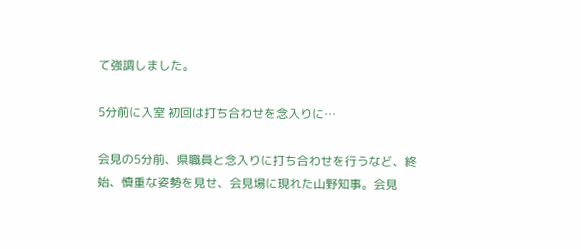て強調しました。

5分前に入室 初回は打ち合わせを念入りに…

会見の5分前、県職員と念入りに打ち合わせを行うなど、終始、慎重な姿勢を見せ、会見場に現れた山野知事。会見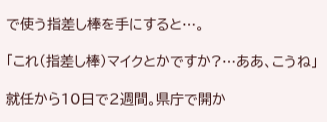で使う指差し棒を手にすると…。

「これ(指差し棒)マイクとかですか?…ああ、こうね」

就任から10日で2週間。県庁で開か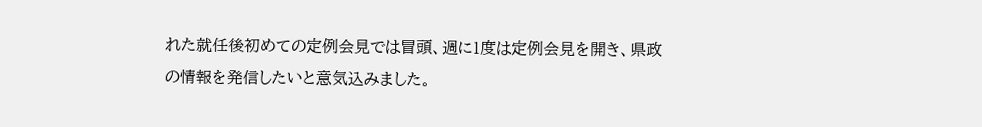れた就任後初めての定例会見では冒頭、週に1度は定例会見を開き、県政の情報を発信したいと意気込みました。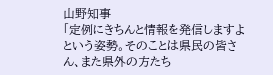山野知事
「定例にきちんと情報を発信しますよという姿勢。そのことは県民の皆さん、また県外の方たち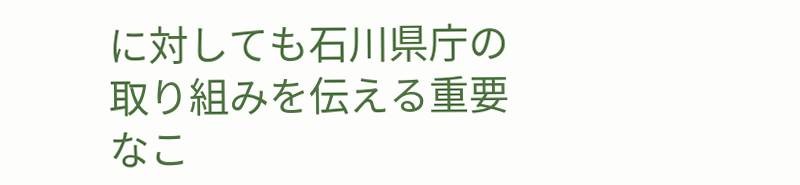に対しても石川県庁の取り組みを伝える重要なこ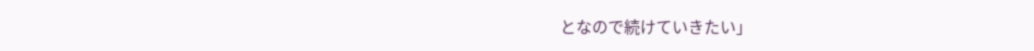となので続けていきたい」